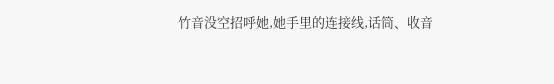竹音没空招呼她,她手里的连接线,话筒、收音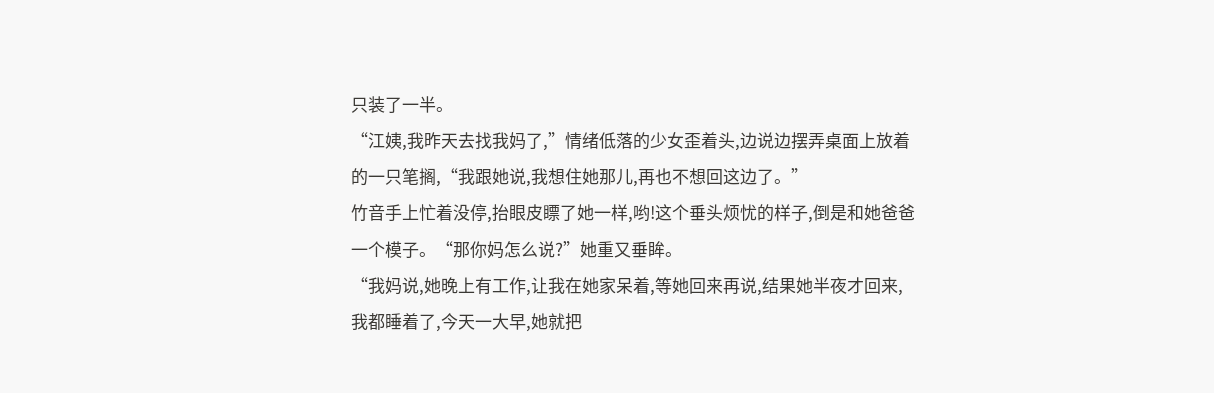只装了一半。
“江姨,我昨天去找我妈了,”情绪低落的少女歪着头,边说边摆弄桌面上放着的一只笔搁,“我跟她说,我想住她那儿,再也不想回这边了。”
竹音手上忙着没停,抬眼皮瞟了她一样,哟!这个垂头烦忧的样子,倒是和她爸爸一个模子。“那你妈怎么说?”她重又垂眸。
“我妈说,她晚上有工作,让我在她家呆着,等她回来再说,结果她半夜才回来,我都睡着了,今天一大早,她就把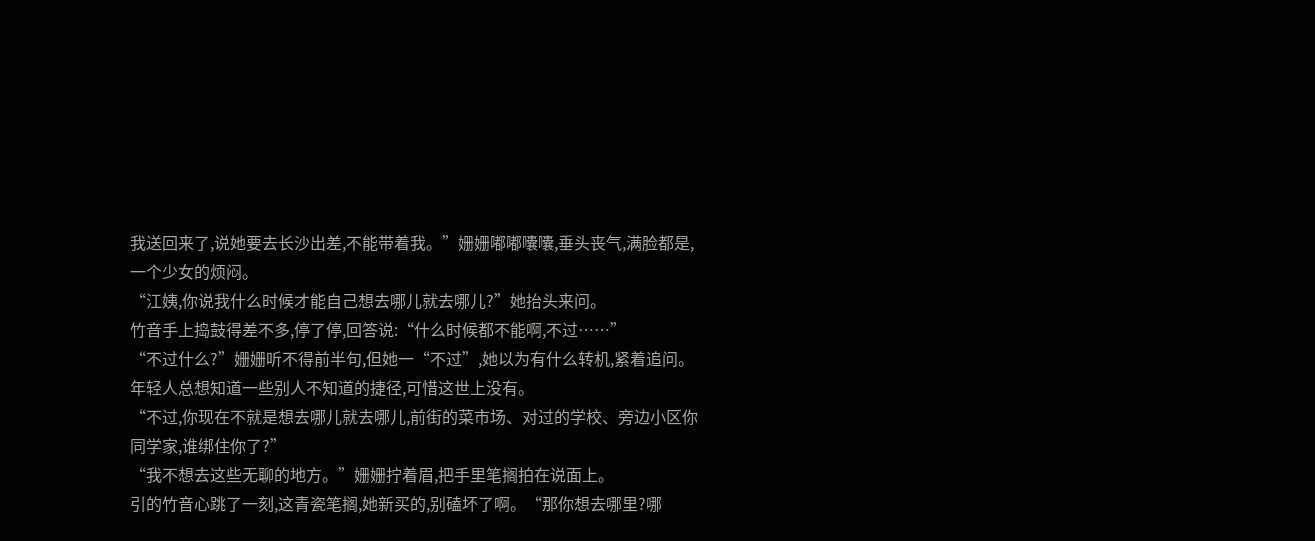我送回来了,说她要去长沙出差,不能带着我。”姗姗嘟嘟囔囔,垂头丧气,满脸都是,一个少女的烦闷。
“江姨,你说我什么时候才能自己想去哪儿就去哪儿?”她抬头来问。
竹音手上捣鼓得差不多,停了停,回答说:“什么时候都不能啊,不过……”
“不过什么?”姗姗听不得前半句,但她一“不过”,她以为有什么转机,紧着追问。年轻人总想知道一些别人不知道的捷径,可惜这世上没有。
“不过,你现在不就是想去哪儿就去哪儿,前街的菜市场、对过的学校、旁边小区你同学家,谁绑住你了?”
“我不想去这些无聊的地方。”姗姗拧着眉,把手里笔搁拍在说面上。
引的竹音心跳了一刻,这青瓷笔搁,她新买的,别磕坏了啊。“那你想去哪里?哪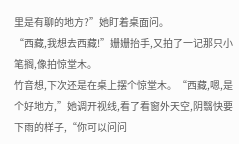里是有聊的地方?”她盯着桌面问。
“西藏,我想去西藏!”姗姗抬手,又拍了一记那只小笔搁,像拍惊堂木。
竹音想,下次还是在桌上摆个惊堂木。“西藏,嗯,是个好地方,”她调开视线,看了看窗外天空,阴翳快要下雨的样子,“你可以问问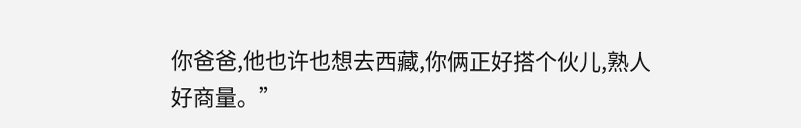你爸爸,他也许也想去西藏,你俩正好搭个伙儿,熟人好商量。”